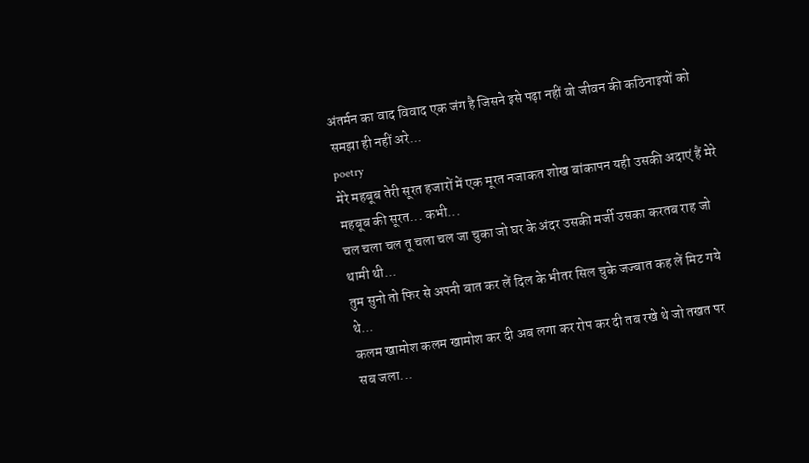अंतर्मन का वाद विवाद एक जंग है जिसने इसे पढ़ा नहीं वो जीवन की कठिनाइयों को समझा ही नहीं अरे...
poetry
मेरे महबूब तेरी सूरत हजारों में एक मूरत नजाकत शोख बांकापन यही उसकी अदाएं हैं मेरे महबूब की सूरत... कभी...
चल चला चल तू चला चल जा चुका जो घर के अंदर उसकी मर्जी उसका करतब राह जो थामी थी...
तुम सुनो तो फिर से अपनी बात कर लें दिल के भीतर सिल चुके जज्बात कह लें मिट गये थे...
कलम खामोश कलम खामोश कर दी अब लगा कर रोप कर दी तब रखे थे जो तखत पर सब जला...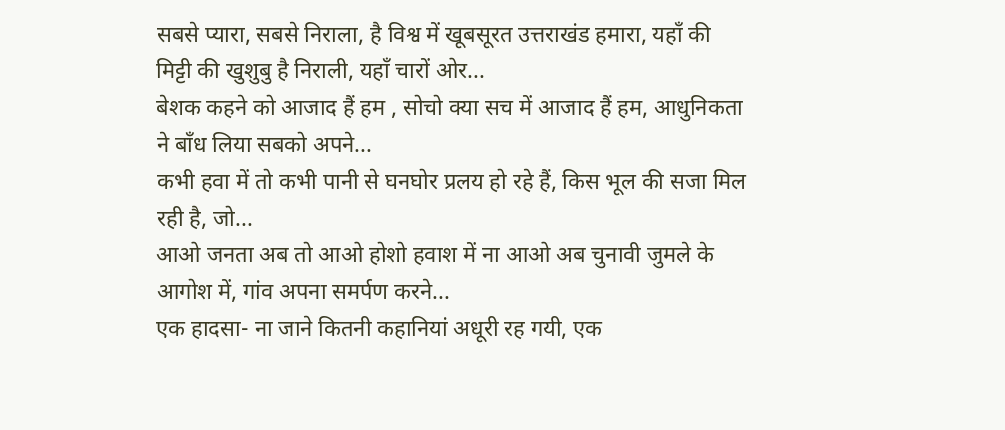सबसे प्यारा, सबसे निराला, है विश्व में खूबसूरत उत्तराखंड हमारा, यहाँ की मिट्टी की खुशुबु है निराली, यहाँ चारों ओर...
बेशक कहने को आजाद हैं हम , सोचो क्या सच में आजाद हैं हम, आधुनिकता ने बाँध लिया सबको अपने...
कभी हवा में तो कभी पानी से घनघोर प्रलय हो रहे हैं, किस भूल की सजा मिल रही है, जो...
आओ जनता अब तो आओ होशो हवाश में ना आओ अब चुनावी जुमले के आगोश में, गांव अपना समर्पण करने...
एक हादसा- ना जाने कितनी कहानियां अधूरी रह गयी, एक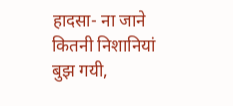हादसा- ना जाने कितनी निशानियां बुझ गयी,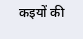कइयों की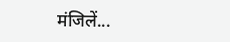मंजिलें...